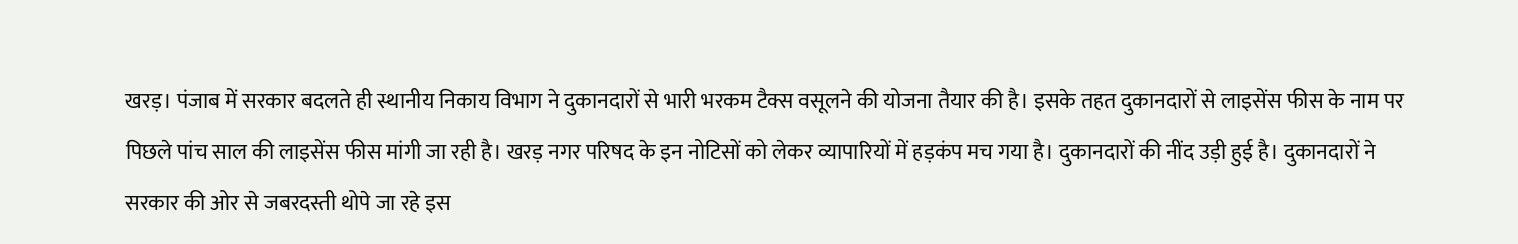खरड़। पंजाब में सरकार बदलते ही स्थानीय निकाय विभाग ने दुकानदारों से भारी भरकम टैक्स वसूलने की योजना तैयार की है। इसके तहत दुकानदारों से लाइसेंस फीस के नाम पर पिछले पांच साल की लाइसेंस फीस मांगी जा रही है। खरड़ नगर परिषद के इन नोटिसों को लेकर व्यापारियों में हड़कंप मच गया है। दुकानदारों की नींद उड़ी हुई है। दुकानदारों ने सरकार की ओर से जबरदस्ती थोपे जा रहे इस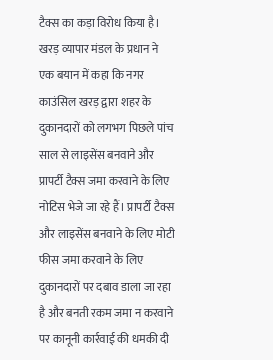टैक्स का कड़ा विरोध किया है।
खरड़ व्यापार मंडल के प्रधान ने एक बयान में कहा कि नगर काउंसिल खरड़ द्वारा शहर के दुकानदारों को लगभग पिछले पांच साल से लाइसेंस बनवाने और प्रापर्टी टैक्स जमा करवाने के लिए नोटिस भेजे जा रहे हैं। प्रापर्टी टैक्स और लाइसेंस बनवाने के लिए मोटी फीस जमा करवाने के लिए दुकानदारों पर दबाव डाला जा रहा है और बनती रकम जमा न करवाने पर कानूनी कार्रवाई की धमकी दी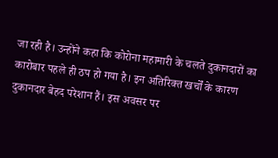जा रही है। उन्होंने कहा कि कोरोना महामारी के चलते दुकानदारों का कारोबार पहले ही ठप हो गया है। इन अतिरिक्त खर्चों के कारण दुकानदार बेहद परेशान हैं। इस अवसर पर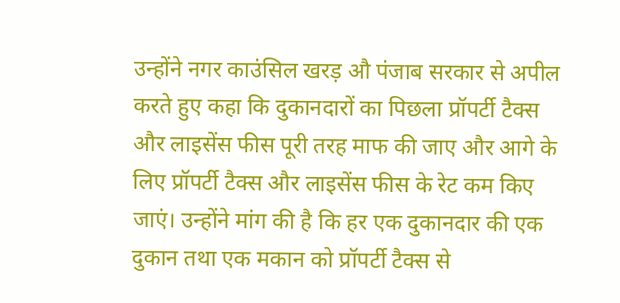उन्होंने नगर काउंसिल खरड़ औ पंजाब सरकार से अपील करते हुए कहा कि दुकानदारों का पिछला प्रॉपर्टी टैक्स और लाइसेंस फीस पूरी तरह माफ की जाए और आगे के लिए प्रॉपर्टी टैक्स और लाइसेंस फीस के रेट कम किए जाएं। उन्होंने मांग की है कि हर एक दुकानदार की एक दुकान तथा एक मकान को प्रॉपर्टी टैक्स से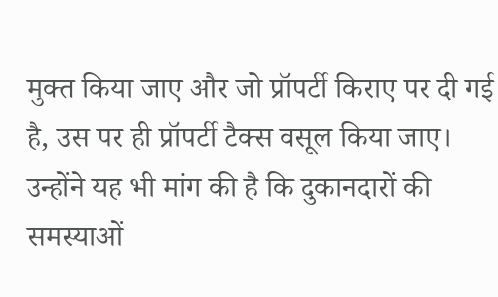मुक्त किया जाए और जो प्रॉपर्टी किराए पर दी गई है, उस पर ही प्रॉपर्टी टैक्स वसूल किया जाए। उन्होंने यह भी मांग की है कि दुकानदारों की समस्याओं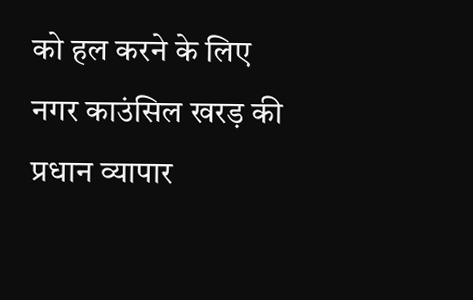को हल करने के लिए नगर काउंसिल खरड़ की प्रधान व्यापार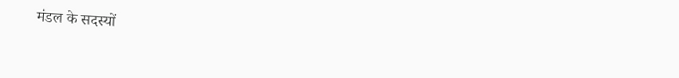मंडल के सदस्यों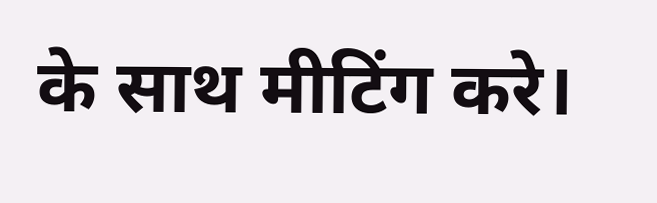के साथ मीटिंग करे।